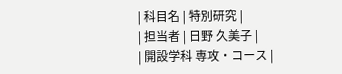| 科目名 | 特別研究 |
| 担当者 | 日野 久美子 |
| 開設学科 専攻・コース |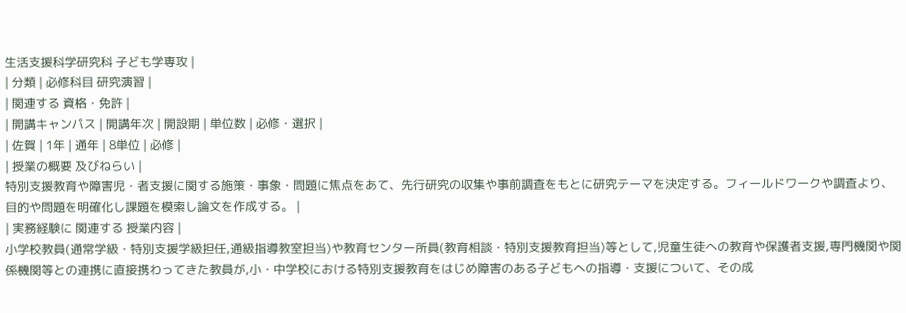生活支援科学研究科 子ども学専攻 |
| 分類 | 必修科目 研究演習 |
| 関連する 資格・免許 |
| 開講キャンパス | 開講年次 | 開設期 | 単位数 | 必修・選択 |
| 佐賀 | 1年 | 通年 | 8単位 | 必修 |
| 授業の概要 及びねらい |
特別支援教育や障害児・者支援に関する施策・事象・問題に焦点をあて、先行研究の収集や事前調査をもとに研究テーマを決定する。フィールドワークや調査より、目的や問題を明確化し課題を模索し論文を作成する。 |
| 実務経験に 関連する 授業内容 |
小学校教員(通常学級・特別支援学級担任,通級指導教室担当)や教育センター所員(教育相談・特別支援教育担当)等として,児童生徒への教育や保護者支援,専門機関や関係機関等との連携に直接携わってきた教員が,小・中学校における特別支援教育をはじめ障害のある子どもへの指導・支援について、その成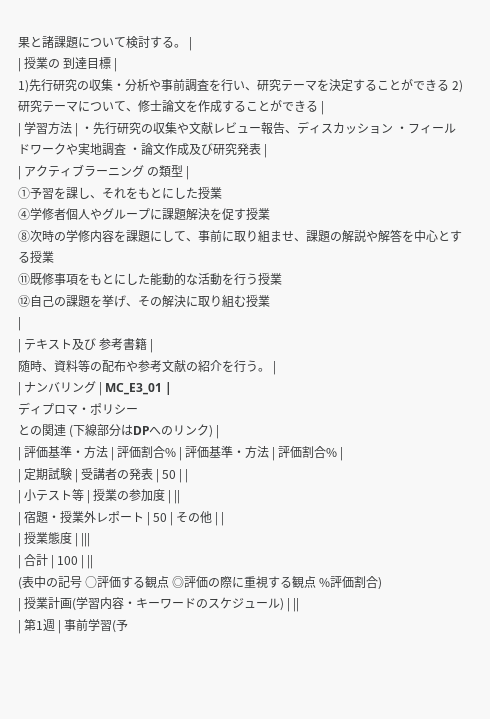果と諸課題について検討する。 |
| 授業の 到達目標 |
1)先行研究の収集・分析や事前調査を行い、研究テーマを決定することができる 2)研究テーマについて、修士論文を作成することができる |
| 学習方法 | ・先行研究の収集や文献レビュー報告、ディスカッション ・フィールドワークや実地調査 ・論文作成及び研究発表 |
| アクティブラーニング の類型 |
①予習を課し、それをもとにした授業
④学修者個人やグループに課題解決を促す授業
⑧次時の学修内容を課題にして、事前に取り組ませ、課題の解説や解答を中心とする授業
⑪既修事項をもとにした能動的な活動を行う授業
⑫自己の課題を挙げ、その解決に取り組む授業
|
| テキスト及び 参考書籍 |
随時、資料等の配布や参考文献の紹介を行う。 |
| ナンバリング | MC_E3_01 |
ディプロマ・ポリシー
との関連 (下線部分はDPへのリンク) |
| 評価基準・方法 | 評価割合% | 評価基準・方法 | 評価割合% |
| 定期試験 | 受講者の発表 | 50 | |
| 小テスト等 | 授業の参加度 | ||
| 宿題・授業外レポート | 50 | その他 | |
| 授業態度 | |||
| 合計 | 100 | ||
(表中の記号 ○評価する観点 ◎評価の際に重視する観点 %評価割合)
| 授業計画(学習内容・キーワードのスケジュール) | ||
| 第1週 | 事前学習(予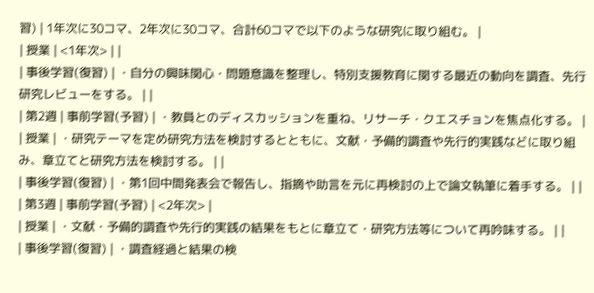習) | 1年次に30コマ、2年次に30コマ、合計60コマで以下のような研究に取り組む。 |
| 授業 | <1年次> | |
| 事後学習(復習) | ・自分の興味関心・問題意識を整理し、特別支援教育に関する最近の動向を調査、先行研究レビューをする。 | |
| 第2週 | 事前学習(予習) | ・教員とのディスカッションを重ね、リサーチ・クエスチョンを焦点化する。 |
| 授業 | ・研究テーマを定め研究方法を検討するとともに、文献・予備的調査や先行的実践などに取り組み、章立てと研究方法を検討する。 | |
| 事後学習(復習) | ・第1回中間発表会で報告し、指摘や助言を元に再検討の上で論文執筆に着手する。 | |
| 第3週 | 事前学習(予習) | <2年次> |
| 授業 | ・文献・予備的調査や先行的実践の結果をもとに章立て・研究方法等について再吟味する。 | |
| 事後学習(復習) | ・調査経過と結果の検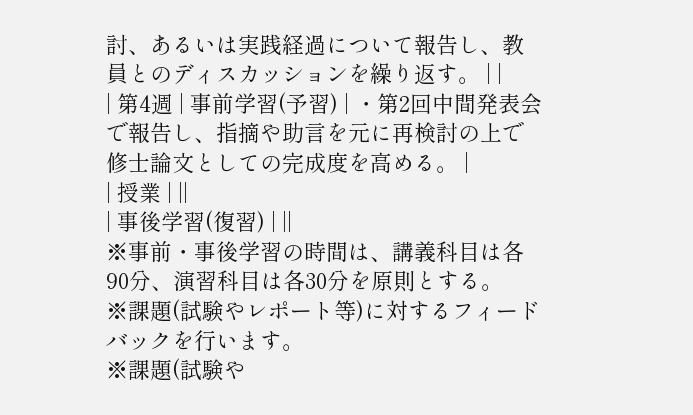討、あるいは実践経過について報告し、教員とのディスカッションを繰り返す。 | |
| 第4週 | 事前学習(予習) | ・第2回中間発表会で報告し、指摘や助言を元に再検討の上で修士論文としての完成度を高める。 |
| 授業 | ||
| 事後学習(復習) | ||
※事前・事後学習の時間は、講義科目は各90分、演習科目は各30分を原則とする。
※課題(試験やレポート等)に対するフィードバックを行います。
※課題(試験や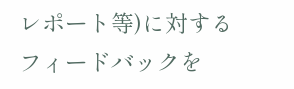レポート等)に対するフィードバックを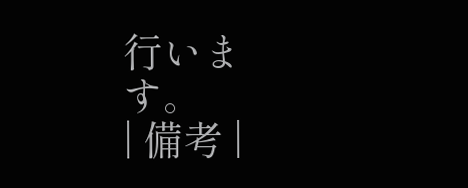行います。
| 備考 |